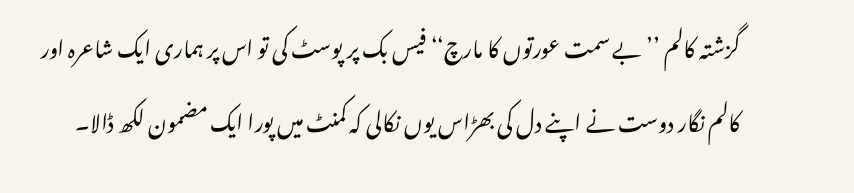گزشتہ کالم ’’بے سمت عورتوں کا مارچ‘‘ فیس بک پر پوسٹ کی تو اس پر ہماری ایک شاعرہ اور کالم نگار دوست نے اپنے دل کی بھڑاس یوں نکالی کہ کمنٹ میں پورا ایک مضمون لکھ ڈالا۔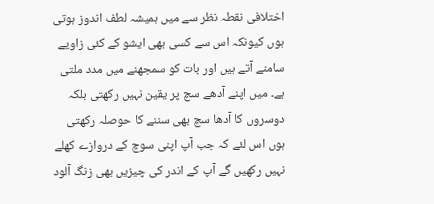اختلافی نقطہ نظر سے میں ہمیشہ لطف اندوز ہوتی ہوں کیونکہ اس سے کسی بھی ایشو کے کئی زاویے سامنے آتے ہیں اور بات کو سمجھنے میں مدد ملتی ہے۔ میں اپنے آدھے سچ پر یقین نہیں رکھتی بلکہ دوسروں کا آدھا سچ بھی سننے کا حوصلہ رکھتی ہوں اس لئے کہ جب آپ اپنی سوچ کے دروازے کھلے نہیں رکھیں گے آپ کے اندر کی چیزیں بھی زنگ آلود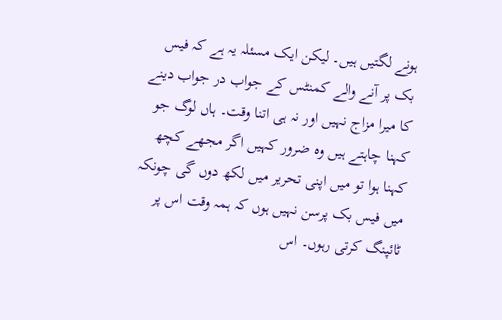ہونے لگتیں ہیں۔ لیکن ایک مسئلہ یہ ہے کہ فیس بک پر آنے والے کمنٹس کے جواب در جواب دینے کا میرا مزاج نہیں اور نہ ہی اتنا وقت۔ ہاں لوگ جو کہنا چاہتے ہیں وہ ضرور کہیں اگر مجھے کچھ کہنا ہوا تو میں اپنی تحریر میں لکھ دوں گی چونکہ میں فیس بک پرسن نہیں ہوں کہ ہمہ وقت اس پر ٹائپنگ کرتی رہوں۔ اس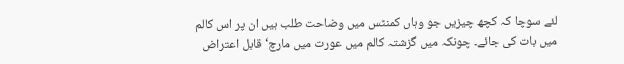لئے سوچا کہ کچھ چیزیں جو وہاں کمنٹس میں وضاحت طلب ہیں ان پر اس کالم میں بات کی جائے۔ چونکہ میں گزشتہ کالم میں عورت میں مارچ‘ قابل اعتراض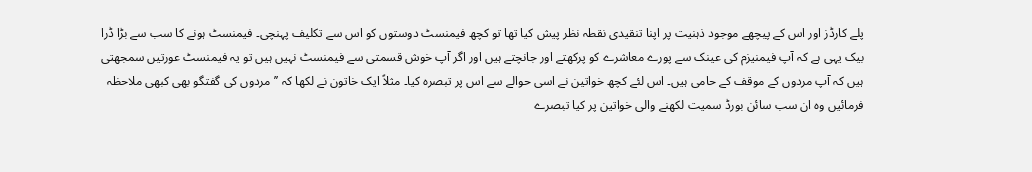پلے کارڈز اور اس کے پیچھے موجود ذہنیت پر اپنا تنقیدی نقطہ نظر پیش کیا تھا تو کچھ فیمنسٹ دوستوں کو اس سے تکلیف پہنچی۔ فیمنسٹ ہونے کا سب سے بڑا ڈرا بیک یہی ہے کہ آپ فیمنیزم کی عینک سے پورے معاشرے کو پرکھتے اور جانچتے ہیں اور اگر آپ خوش قسمتی سے فیمنسٹ نہیں ہیں تو یہ فیمنسٹ عورتیں سمجھتی ہیں کہ آپ مردوں کے موقف کے حامی ہیں۔ اس لئے کچھ خواتین نے اسی حوالے سے اس پر تبصرہ کیا۔ مثلاً ایک خاتون نے لکھا کہ ’’مردوں کی گفتگو بھی کبھی ملاحظہ فرمائیں وہ ان سب سائن بورڈ سمیت لکھنے والی خواتین پر کیا تبصرے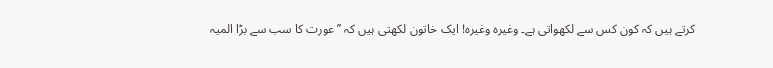کرتے ہیں کہ کون کس سے لکھواتی ہے۔ وغیرہ وغیرہ! ایک خاتون لکھتی ہیں کہ ’’عورت کا سب سے بڑا المیہ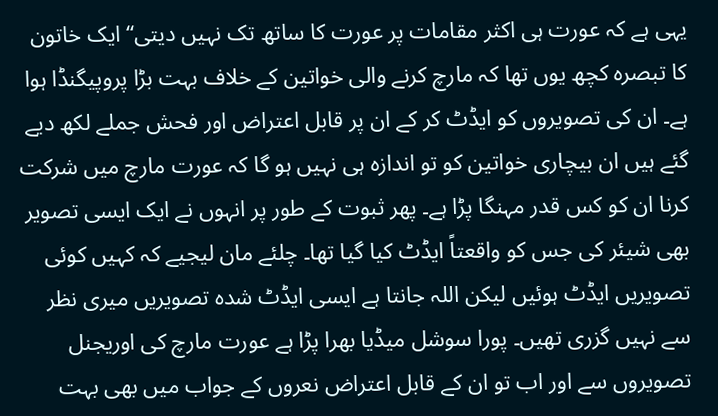یہی ہے کہ عورت ہی اکثر مقامات پر عورت کا ساتھ تک نہیں دیتی‘‘ ایک خاتون کا تبصرہ کچھ یوں تھا کہ مارچ کرنے والی خواتین کے خلاف بہت بڑا پروپیگنڈا ہوا ہے۔ ان کی تصویروں کو ایڈٹ کر کے ان پر قابل اعتراض اور فحش جملے لکھ دیے گئے ہیں ان بیچاری خواتین کو تو اندازہ ہی نہیں ہو گا کہ عورت مارچ میں شرکت کرنا ان کو کس قدر مہنگا پڑا ہے۔ پھر ثبوت کے طور پر انہوں نے ایک ایسی تصویر بھی شیئر کی جس کو واقعتاً ایڈٹ کیا گیا تھا۔ چلئے مان لیجیے کہ کہیں کوئی تصویریں ایڈٹ ہوئیں لیکن اللہ جانتا ہے ایسی ایڈٹ شدہ تصویریں میری نظر سے نہیں گزری تھیں۔ پورا سوشل میڈیا بھرا پڑا ہے عورت مارچ کی اوریجنل تصویروں سے اور اب تو ان کے قابل اعتراض نعروں کے جواب میں بھی بہت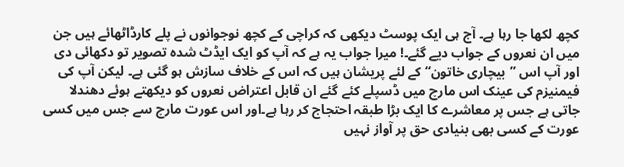کچھ لکھا جا رہا ہے۔ آج ہی ایک پوسٹ دیکھی کہ کراچی کے کچھ نوجوانوں نے پلے کارڈاٹھائے ہیں جن میں ان نعروں کے جواب دیے گئے۔! میرا جواب یہ ہے کہ آپ کو ایک ایڈٹ شدہ تصویر تو دکھائی دی اور آپ اس ’’بیچاری خاتون‘‘ کے لئے پریشان ہیں کہ اس کے خلاف سازش ہو گئی ہے۔ لیکن آپ کی فیمنیزم کی عینک اس مارچ میں ڈسپلے کئے گئے ان قابل اعتراض نعروں کو دیکھتے ہوئے دھندلا جاتی ہے جس پر معاشرے کا ایک بڑا طبقہ احتجاج کر رہا ہے۔اور اس عورت مارچ سے جس میں کسی عورت کے کسی بھی بنیادی حق پر آواز نہیں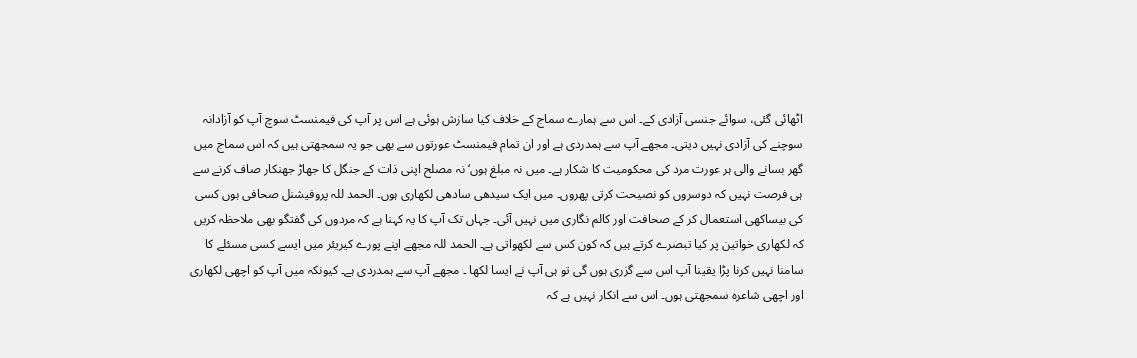اٹھائی گئی، سوائے جنسی آزادی کے۔ اس سے ہمارے سماج کے خلاف کیا سازش ہوئی ہے اس پر آپ کی فیمنسٹ سوچ آپ کو آزادانہ سوچنے کی آزادی نہیں دیتی۔ مجھے آپ سے ہمدردی ہے اور ان تمام فیمنسٹ عورتوں سے بھی جو یہ سمجھتی ہیں کہ اس سماج میں گھر بسانے والی ہر عورت مرد کی محکومیت کا شکار ہے۔ میں نہ مبلغ ہوں‘ نہ مصلح اپنی ذات کے جنگل کا جھاڑ جھنکار صاف کرنے سے ہی فرصت نہیں کہ دوسروں کو نصیحت کرتی پھروں۔ میں ایک سیدھی سادھی لکھاری ہوں۔ الحمد للہ پروفیشنل صحافی ہوں کسی کی بیساکھی استعمال کر کے صحافت اور کالم نگاری میں نہیں آئی۔ جہاں تک آپ کا یہ کہنا ہے کہ مردوں کی گفتگو بھی ملاحظہ کریں کہ لکھاری خواتین پر کیا تبصرے کرتے ہیں کہ کون کس سے لکھواتی ہے۔ الحمد للہ مجھے اپنے پورے کیریئر میں ایسے کسی مسئلے کا سامنا نہیں کرنا پڑا یقینا آپ اس سے گزری ہوں گی تو ہی آپ نے ایسا لکھا ۔ مجھے آپ سے ہمدردی ہے۔ کیونکہ میں آپ کو اچھی لکھاری اور اچھی شاعرہ سمجھتی ہوں۔ اس سے انکار نہیں ہے کہ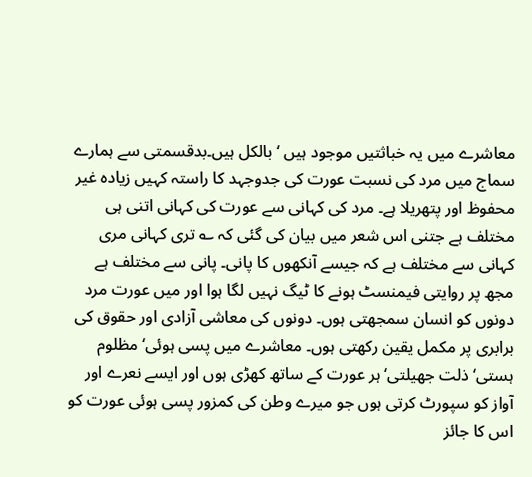معاشرے میں یہ خباثتیں موجود ہیں ‘بالکل ہیں۔بدقسمتی سے ہمارے سماج میں مرد کی نسبت عورت کی جدوجہد کا راستہ کہیں زیادہ غیر محفوظ اور پتھریلا ہے۔ مرد کی کہانی سے عورت کی کہانی اتنی ہی مختلف ہے جتنی اس شعر میں بیان کی گئی کہ ؎ تری کہانی مری کہانی سے مختلف ہے کہ جیسے آنکھوں کا پانی۔ پانی سے مختلف ہے مجھ پر روایتی فیمنسٹ ہونے کا ٹیگ نہیں لگا ہوا اور میں عورت مرد دونوں کو انسان سمجھتی ہوں۔ دونوں کی معاشی آزادی اور حقوق کی برابری پر مکمل یقین رکھتی ہوں۔ معاشرے میں پسی ہوئی‘ مظلوم ہستی‘ ذلت جھیلتی‘ ہر عورت کے ساتھ کھڑی ہوں اور ایسے نعرے اور آواز کو سپورٹ کرتی ہوں جو میرے وطن کی کمزور پسی ہوئی عورت کو اس کا جائز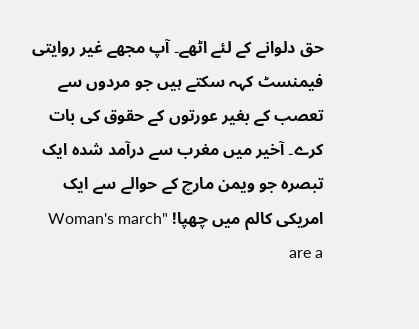حق دلوانے کے لئے اٹھے۔ آپ مجھے غیر روایتی فیمنسٹ کہہ سکتے ہیں جو مردوں سے تعصب کے بغیر عورتوں کے حقوق کی بات کرے۔ آخیر میں مغرب سے درآمد شدہ ایک تبصرہ جو ویمن مارچ کے حوالے سے ایک امریکی کالم میں چھپا! "Woman's march are a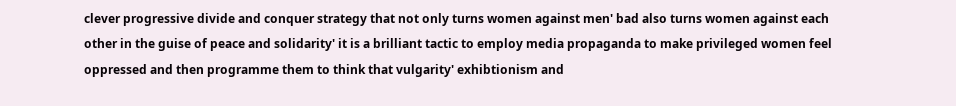clever progressive divide and conquer strategy that not only turns women against men' bad also turns women against each other in the guise of peace and solidarity' it is a brilliant tactic to employ media propaganda to make privileged women feel oppressed and then programme them to think that vulgarity' exhibtionism and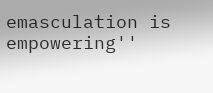emasculation is empowering''